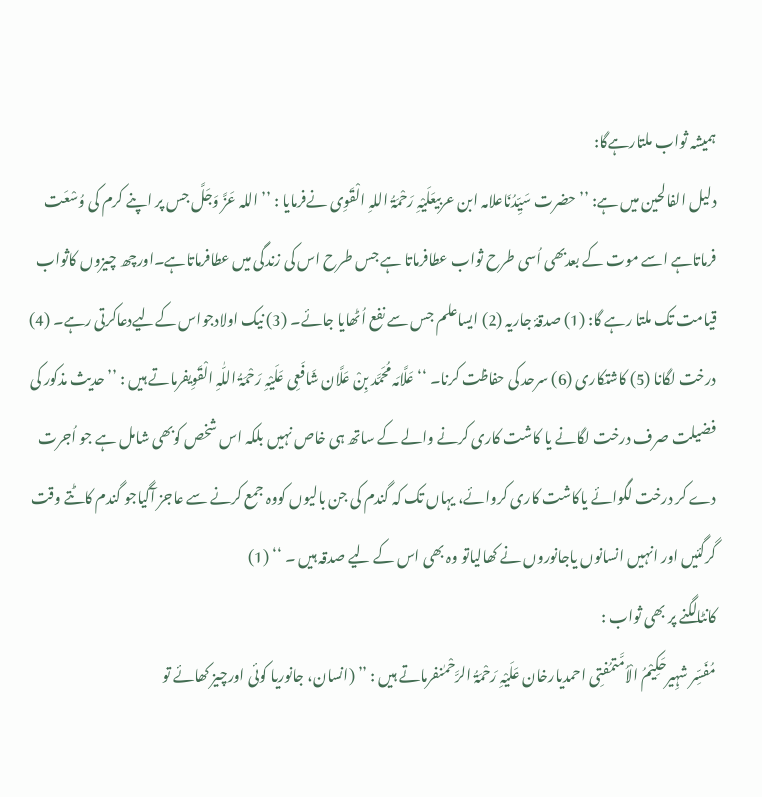ہمیشہ ثواب ملتارہےگا:
دلیل الفالحین میں ہے: ’’ حضرت سَیِّدُنَاعلامہ ابن عربیعَلَیْہِ رَحْمَۃُ اللہِ الْقَوِی نےفرمایا : ’’ اللہ عَزَّ وَجَلَّ جس پر اپنے کرم کی وُسْعَت فرماتاہے اسے موت کے بعدبھی اُسی طرح ثواب عطافرماتا ہے جس طرح اس کی زندگی میں عطافرماتاہے۔اورچھ چیزوں کاثواب قیامت تک ملتا رہے گا: (1) صدقۂ جاریہ (2) ایساعلم جس سے نفع اُٹھایا جائے۔ (3) نیک اولادجواس کےلیےدعاکرتی رہے۔ (4) درخت لگانا (5) کاشتکاری (6) سرحد کی حفاظت کرنا۔ ‘‘ عَلَّامَہ مُحَمَّد بِنْ عَلَّان شَافَعِی عَلَیْہِ رَحْمَۃُ اللّٰہِ الْقَوِیفرماتے ہیں : ’’ حدیث مذکور کی فضیلت صرف درخت لگانے یا کاشت کاری کرنے والے کے ساتھ ہی خاص نہیں بلکہ اس شخص کوبھی شامل ہے جو اُجرت دے کر درخت لگوائے یاکاشت کاری کروائے، یہاں تک کہ گندم کی جن بالیوں کووہ جمع کرنے سے عاجز آگیاجو گندم کاٹتے وقت گرگئیں اور انہیں انسانوں یاجانوروں نے کھالیاتو وہ بھی اس کے لیے صدقہ ہیں ۔ ‘‘ (1)
کانٹالگنے پر بھی ثواب :
مُفَسِّر شہِیرحَکِیْمُ الْاُمَّتمُفتِی احمدیارخان عَلَیْہِ رَحْمَۃُ الرَّحْمٰنفرماتے ہیں : ’’ (انسان، جانوریا کوئی اورچیز کھائے تو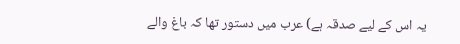یہ اس کے لیے صدقہ ہے) عرب میں دستور تھا کہ باغ والے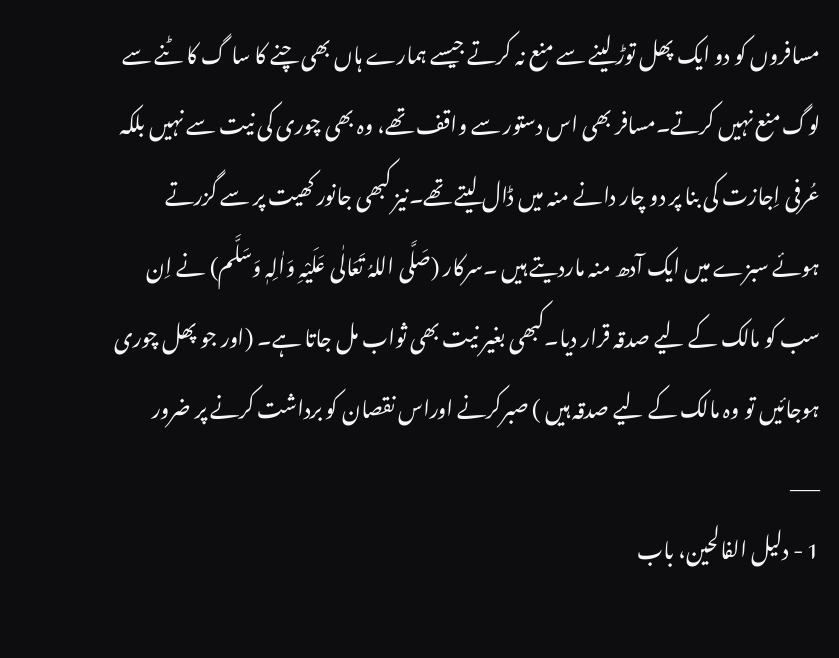مسافروں کو دو ایک پھل توڑ لینے سے منع نہ کرتے جیسے ہمارے ہاں بھی چنے کا سا گ کا ٹنے سے لوگ منع نہیں کرتے۔مسافر بھی اس دستور سے واقف تھے، وہ بھی چوری کی نیت سے نہیں بلکہ عُرفی اِجازت کی بنا پر دو چار دانے منہ میں ڈال لیتے تھے۔نیز کبھی جانور کھیت پر سے گزرتے ہوئے سبزے میں ایک آدھ منہ ماردیتے ہیں ۔سرکار (صَلَّی اللہُ تَعَالٰی عَلَیْہِ وَاٰلِہٖ وَسَلَّم) نے اِن سب کو مالک کے لیے صدقہ قرار دیا۔کبھی بغیر نیت بھی ثواب مل جاتا ہے۔ (اور جو پھل چوری ہوجائیں تو وہ مالک کے لیے صدقہ ہیں ) صبرکرنے اوراس نقصان کو برداشت کرنے پر ضرور
___
1 - دلیل الفالحین، باب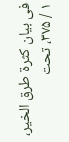فی بیان کثرۃ طرق الخیر، ۱ / ۳۷۵، تحت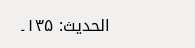الحدیث: ۱۳۵۔